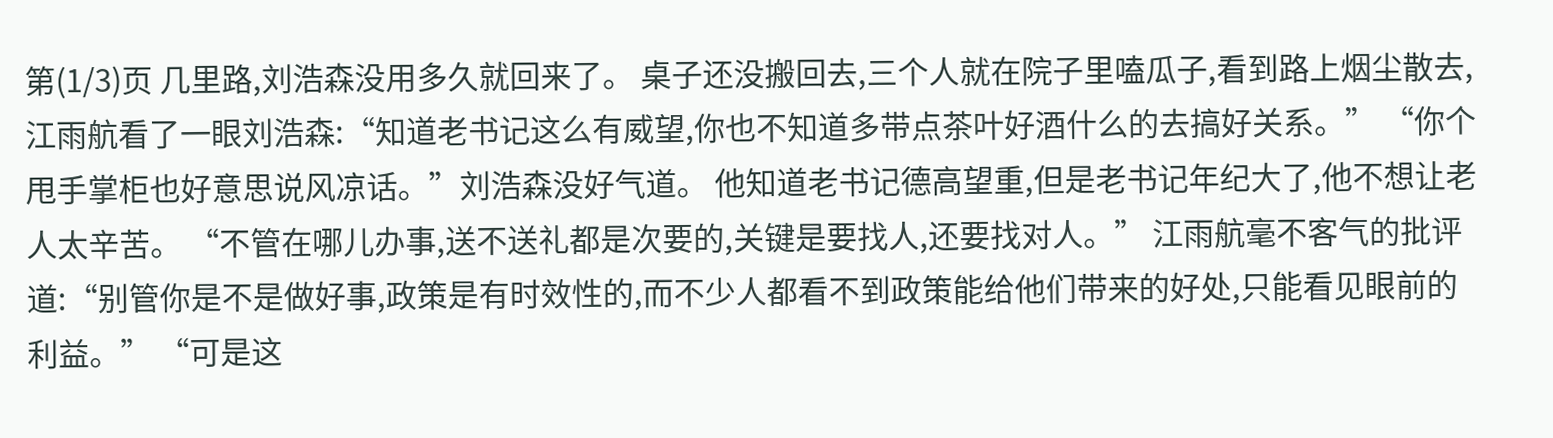第(1/3)页 几里路,刘浩森没用多久就回来了。 桌子还没搬回去,三个人就在院子里嗑瓜子,看到路上烟尘散去,江雨航看了一眼刘浩森:“知道老书记这么有威望,你也不知道多带点茶叶好酒什么的去搞好关系。” “你个甩手掌柜也好意思说风凉话。”刘浩森没好气道。 他知道老书记德高望重,但是老书记年纪大了,他不想让老人太辛苦。 “不管在哪儿办事,送不送礼都是次要的,关键是要找人,还要找对人。” 江雨航毫不客气的批评道:“别管你是不是做好事,政策是有时效性的,而不少人都看不到政策能给他们带来的好处,只能看见眼前的利益。” “可是这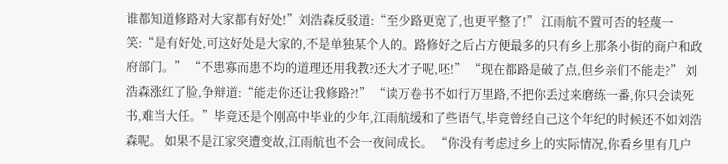谁都知道修路对大家都有好处!”刘浩森反驳道:“至少路更宽了,也更平整了!” 江雨航不置可否的轻蔑一笑:“是有好处,可这好处是大家的,不是单独某个人的。路修好之后占方便最多的只有乡上那条小街的商户和政府部门。” “不患寡而患不均的道理还用我教?还大才子呢,呸!” “现在都路是破了点,但乡亲们不能走?” 刘浩森涨红了脸,争辩道:“能走你还让我修路?!” “读万卷书不如行万里路,不把你丢过来磨练一番,你只会读死书,难当大任。”毕竟还是个刚高中毕业的少年,江雨航缓和了些语气,毕竟曾经自己这个年纪的时候还不如刘浩森呢。 如果不是江家突遭变故,江雨航也不会一夜间成长。 “你没有考虑过乡上的实际情况,你看乡里有几户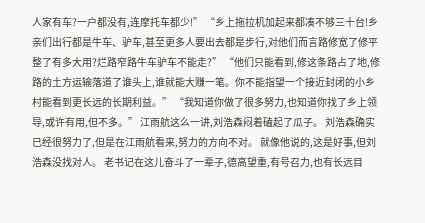人家有车?一户都没有,连摩托车都少!” “乡上拖拉机加起来都凑不够三十台!乡亲们出行都是牛车、驴车,甚至更多人要出去都是步行,对他们而言路修宽了修平整了有多大用?烂路窄路牛车驴车不能走?” “他们只能看到,修这条路占了地,修路的土方运输落道了谁头上,谁就能大赚一笔。你不能指望一个接近封闭的小乡村能看到更长远的长期利益。” “我知道你做了很多努力,也知道你找了乡上领导,或许有用,但不多。” 江雨航这么一讲,刘浩森闷着磕起了瓜子。 刘浩森确实已经很努力了,但是在江雨航看来,努力的方向不对。 就像他说的,这是好事,但刘浩森没找对人。 老书记在这儿奋斗了一辈子,德高望重,有号召力,也有长远目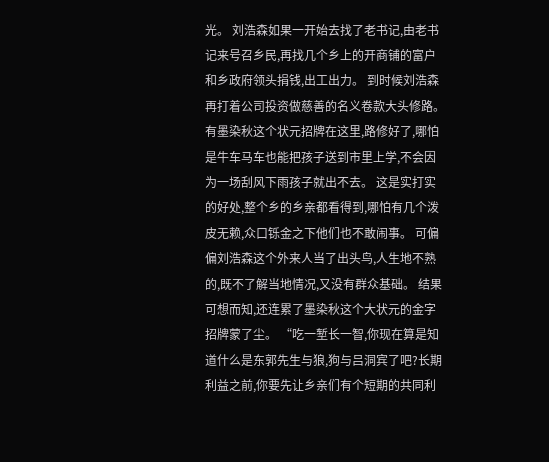光。 刘浩森如果一开始去找了老书记,由老书记来号召乡民,再找几个乡上的开商铺的富户和乡政府领头捐钱,出工出力。 到时候刘浩森再打着公司投资做慈善的名义卷款大头修路。 有墨染秋这个状元招牌在这里,路修好了,哪怕是牛车马车也能把孩子送到市里上学,不会因为一场刮风下雨孩子就出不去。 这是实打实的好处,整个乡的乡亲都看得到,哪怕有几个泼皮无赖,众口铄金之下他们也不敢闹事。 可偏偏刘浩森这个外来人当了出头鸟,人生地不熟的,既不了解当地情况,又没有群众基础。 结果可想而知,还连累了墨染秋这个大状元的金字招牌蒙了尘。 “吃一堑长一智,你现在算是知道什么是东郭先生与狼,狗与吕洞宾了吧?长期利益之前,你要先让乡亲们有个短期的共同利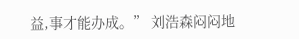益,事才能办成。” 刘浩森闷闷地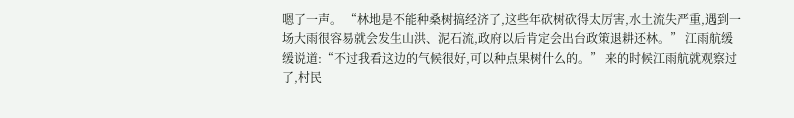嗯了一声。 “林地是不能种桑树搞经济了,这些年砍树砍得太厉害,水土流失严重,遇到一场大雨很容易就会发生山洪、泥石流,政府以后肯定会出台政策退耕还林。” 江雨航缓缓说道:“不过我看这边的气候很好,可以种点果树什么的。” 来的时候江雨航就观察过了,村民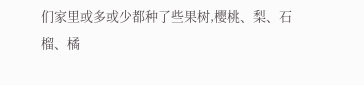们家里或多或少都种了些果树,樱桃、梨、石榴、橘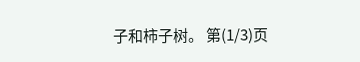子和柿子树。 第(1/3)页